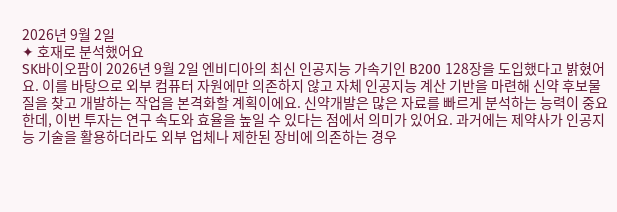2026년 9월 2일
✦ 호재로 분석했어요
SK바이오팜이 2026년 9월 2일 엔비디아의 최신 인공지능 가속기인 B200 128장을 도입했다고 밝혔어요. 이를 바탕으로 외부 컴퓨터 자원에만 의존하지 않고 자체 인공지능 계산 기반을 마련해 신약 후보물질을 찾고 개발하는 작업을 본격화할 계획이에요. 신약개발은 많은 자료를 빠르게 분석하는 능력이 중요한데, 이번 투자는 연구 속도와 효율을 높일 수 있다는 점에서 의미가 있어요. 과거에는 제약사가 인공지능 기술을 활용하더라도 외부 업체나 제한된 장비에 의존하는 경우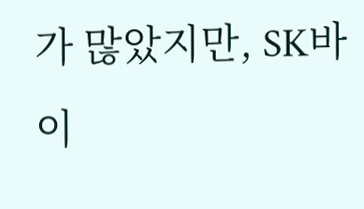가 많았지만, SK바이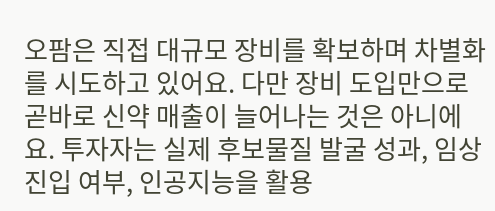오팜은 직접 대규모 장비를 확보하며 차별화를 시도하고 있어요. 다만 장비 도입만으로 곧바로 신약 매출이 늘어나는 것은 아니에요. 투자자는 실제 후보물질 발굴 성과, 임상 진입 여부, 인공지능을 활용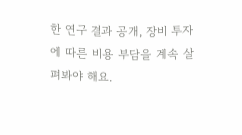한 연구 결과 공개, 장비 투자에 따른 비용 부담을 계속 살펴봐야 해요.